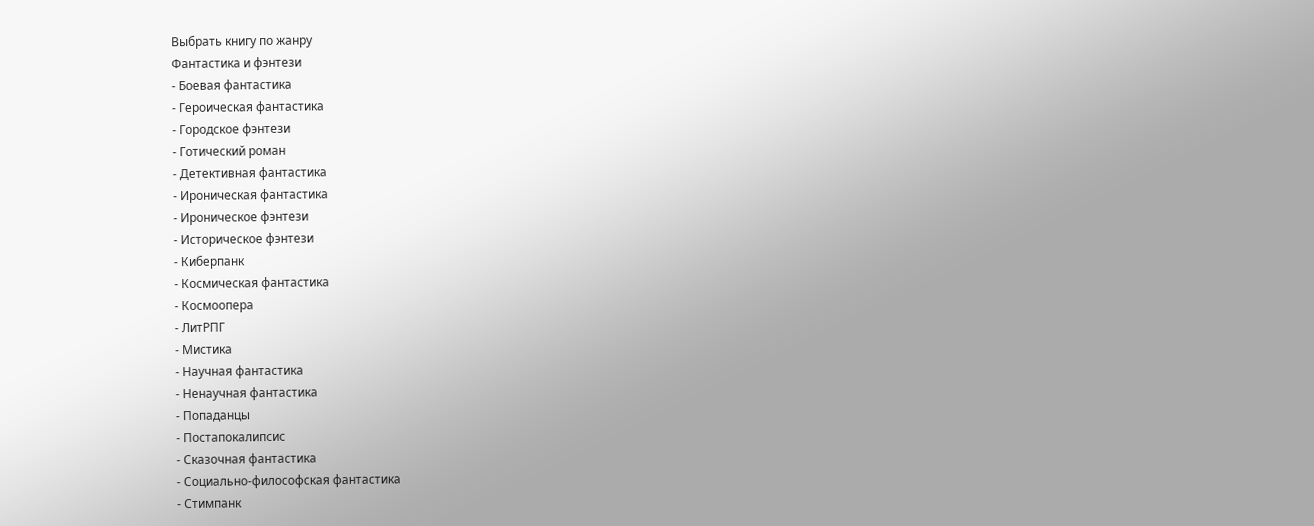Выбрать книгу по жанру
Фантастика и фэнтези
- Боевая фантастика
- Героическая фантастика
- Городское фэнтези
- Готический роман
- Детективная фантастика
- Ироническая фантастика
- Ироническое фэнтези
- Историческое фэнтези
- Киберпанк
- Космическая фантастика
- Космоопера
- ЛитРПГ
- Мистика
- Научная фантастика
- Ненаучная фантастика
- Попаданцы
- Постапокалипсис
- Сказочная фантастика
- Социально-философская фантастика
- Стимпанк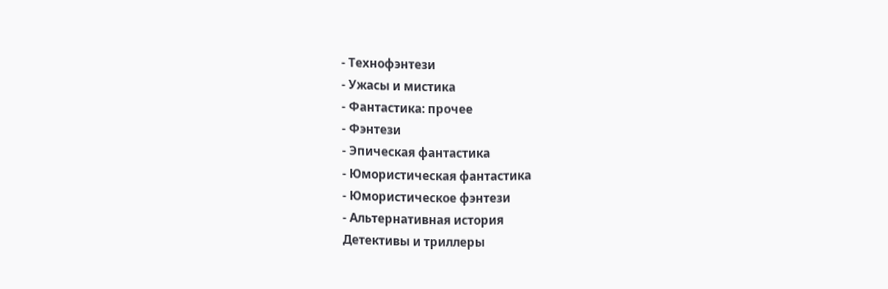- Технофэнтези
- Ужасы и мистика
- Фантастика: прочее
- Фэнтези
- Эпическая фантастика
- Юмористическая фантастика
- Юмористическое фэнтези
- Альтернативная история
Детективы и триллеры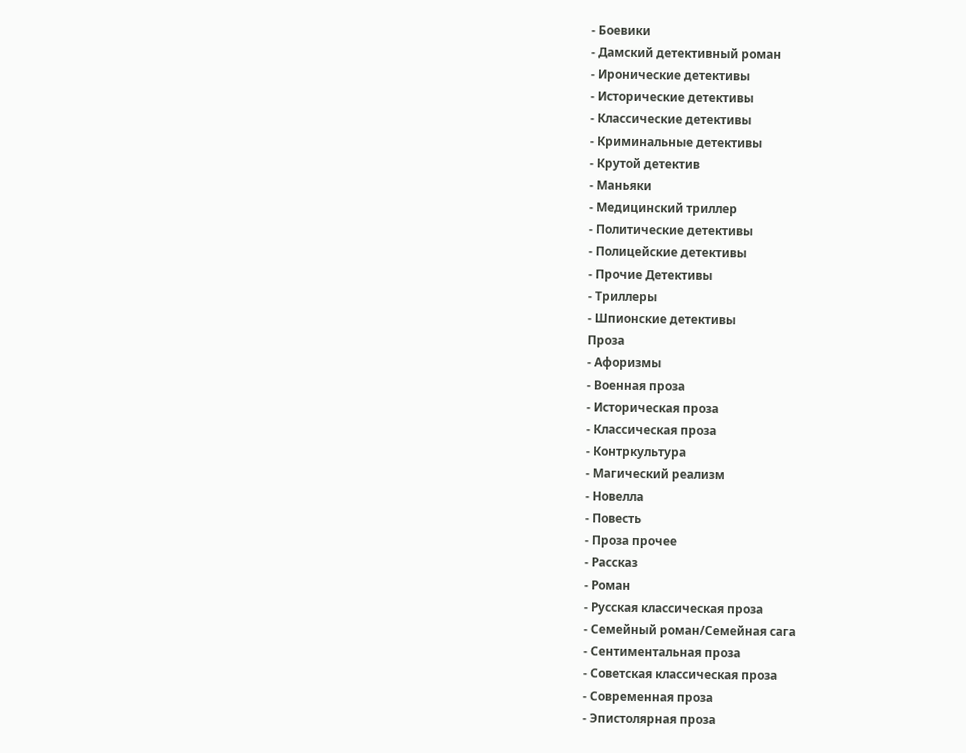- Боевики
- Дамский детективный роман
- Иронические детективы
- Исторические детективы
- Классические детективы
- Криминальные детективы
- Крутой детектив
- Маньяки
- Медицинский триллер
- Политические детективы
- Полицейские детективы
- Прочие Детективы
- Триллеры
- Шпионские детективы
Проза
- Афоризмы
- Военная проза
- Историческая проза
- Классическая проза
- Контркультура
- Магический реализм
- Новелла
- Повесть
- Проза прочее
- Рассказ
- Роман
- Русская классическая проза
- Семейный роман/Семейная сага
- Сентиментальная проза
- Советская классическая проза
- Современная проза
- Эпистолярная проза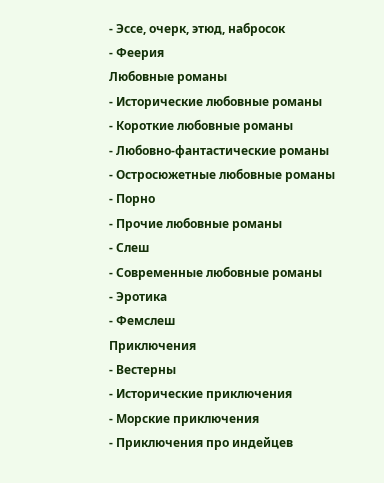- Эссе, очерк, этюд, набросок
- Феерия
Любовные романы
- Исторические любовные романы
- Короткие любовные романы
- Любовно-фантастические романы
- Остросюжетные любовные романы
- Порно
- Прочие любовные романы
- Слеш
- Современные любовные романы
- Эротика
- Фемслеш
Приключения
- Вестерны
- Исторические приключения
- Морские приключения
- Приключения про индейцев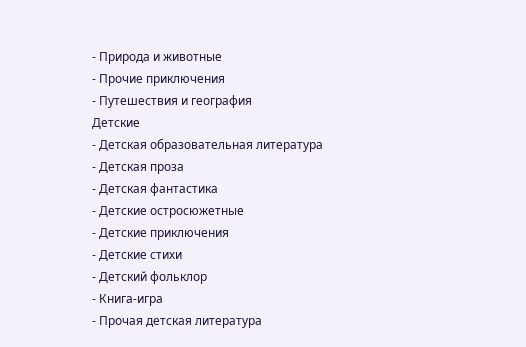- Природа и животные
- Прочие приключения
- Путешествия и география
Детские
- Детская образовательная литература
- Детская проза
- Детская фантастика
- Детские остросюжетные
- Детские приключения
- Детские стихи
- Детский фольклор
- Книга-игра
- Прочая детская литература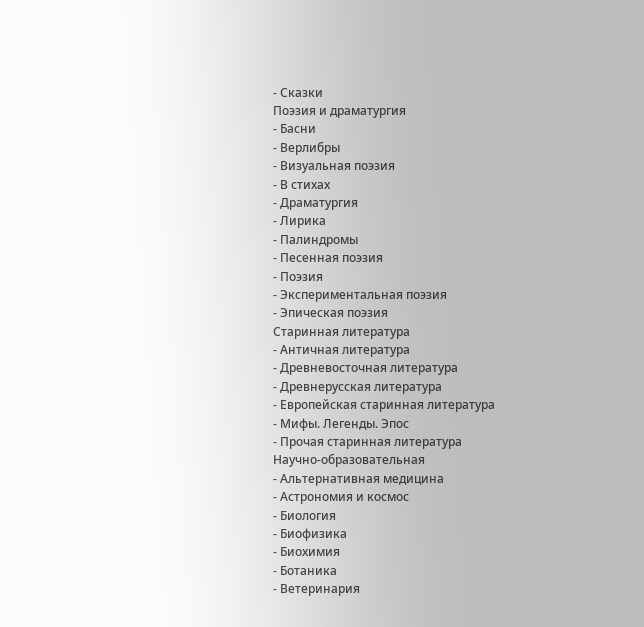- Сказки
Поэзия и драматургия
- Басни
- Верлибры
- Визуальная поэзия
- В стихах
- Драматургия
- Лирика
- Палиндромы
- Песенная поэзия
- Поэзия
- Экспериментальная поэзия
- Эпическая поэзия
Старинная литература
- Античная литература
- Древневосточная литература
- Древнерусская литература
- Европейская старинная литература
- Мифы. Легенды. Эпос
- Прочая старинная литература
Научно-образовательная
- Альтернативная медицина
- Астрономия и космос
- Биология
- Биофизика
- Биохимия
- Ботаника
- Ветеринария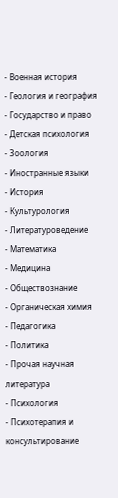- Военная история
- Геология и география
- Государство и право
- Детская психология
- Зоология
- Иностранные языки
- История
- Культурология
- Литературоведение
- Математика
- Медицина
- Обществознание
- Органическая химия
- Педагогика
- Политика
- Прочая научная литература
- Психология
- Психотерапия и консультирование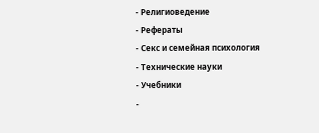- Религиоведение
- Рефераты
- Секс и семейная психология
- Технические науки
- Учебники
-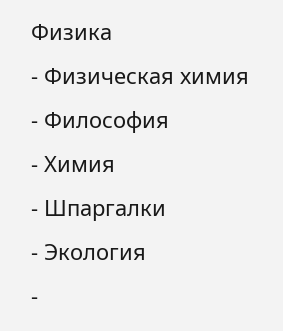Физика
- Физическая химия
- Философия
- Химия
- Шпаргалки
- Экология
-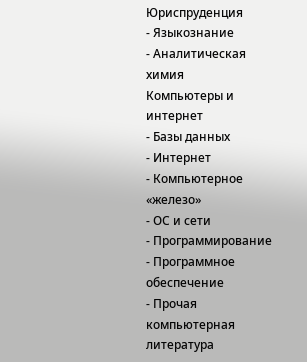Юриспруденция
- Языкознание
- Аналитическая химия
Компьютеры и интернет
- Базы данных
- Интернет
- Компьютерное «железо»
- ОС и сети
- Программирование
- Программное обеспечение
- Прочая компьютерная литература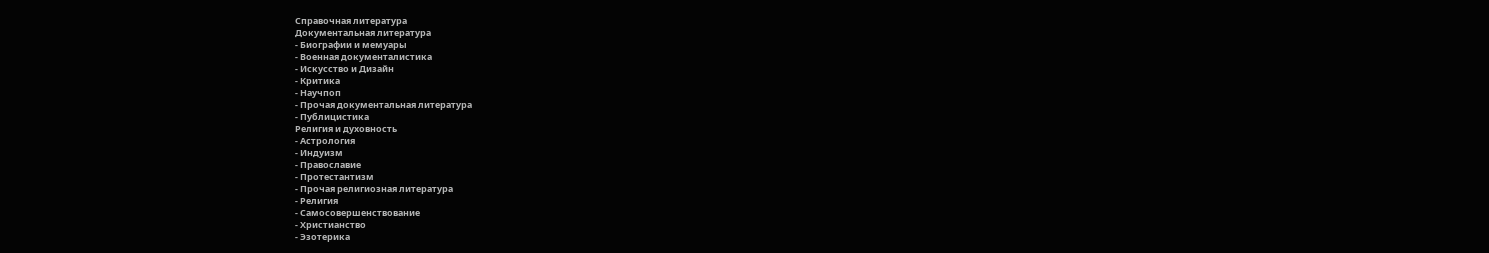Справочная литература
Документальная литература
- Биографии и мемуары
- Военная документалистика
- Искусство и Дизайн
- Критика
- Научпоп
- Прочая документальная литература
- Публицистика
Религия и духовность
- Астрология
- Индуизм
- Православие
- Протестантизм
- Прочая религиозная литература
- Религия
- Самосовершенствование
- Христианство
- Эзотерика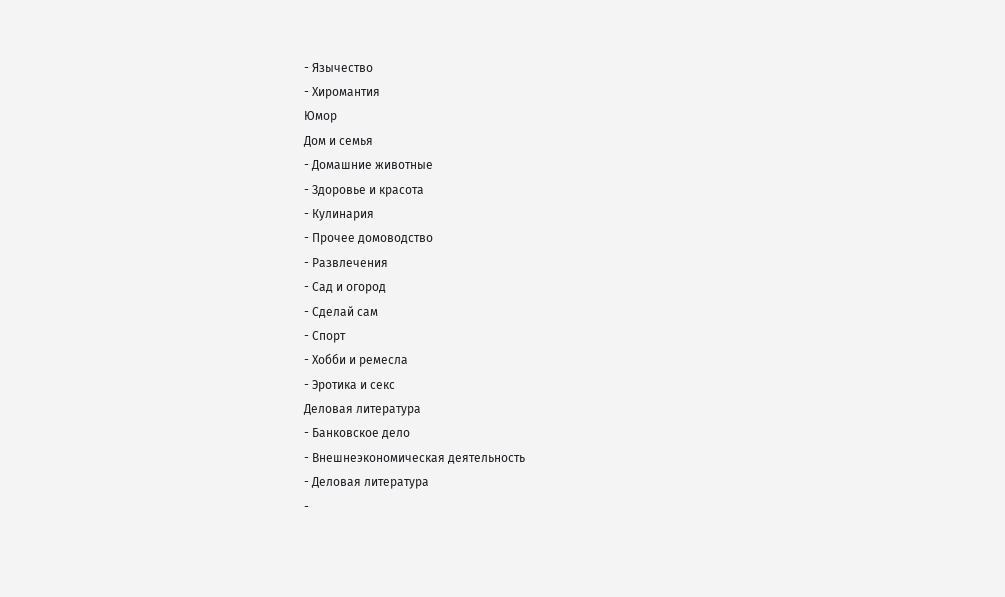- Язычество
- Хиромантия
Юмор
Дом и семья
- Домашние животные
- Здоровье и красота
- Кулинария
- Прочее домоводство
- Развлечения
- Сад и огород
- Сделай сам
- Спорт
- Хобби и ремесла
- Эротика и секс
Деловая литература
- Банковское дело
- Внешнеэкономическая деятельность
- Деловая литература
-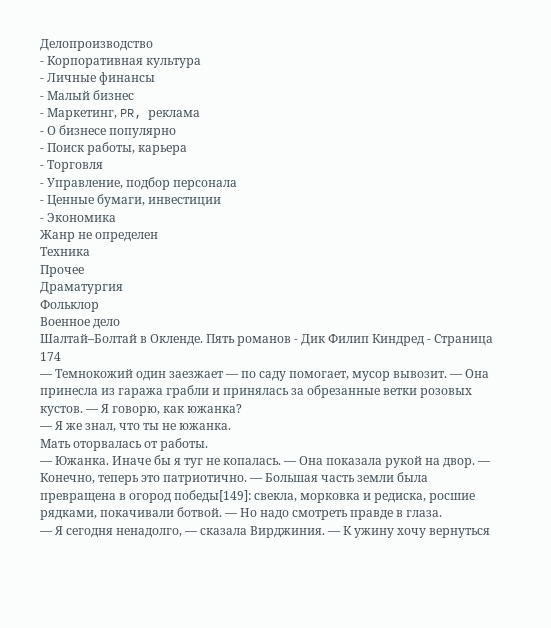Делопроизводство
- Корпоративная культура
- Личные финансы
- Малый бизнес
- Маркетинг, PR, реклама
- О бизнесе популярно
- Поиск работы, карьера
- Торговля
- Управление, подбор персонала
- Ценные бумаги, инвестиции
- Экономика
Жанр не определен
Техника
Прочее
Драматургия
Фольклор
Военное дело
Шалтай–Болтай в Окленде. Пять романов - Дик Филип Киндред - Страница 174
— Темнокожий один заезжает — по саду помогает, мусор вывозит. — Она принесла из гаража грабли и принялась за обрезанные ветки розовых кустов. — Я говорю, как южанка?
— Я же знал, что ты не южанка.
Мать оторвалась от работы.
— Южанка. Иначе бы я туг не копалась. — Она показала рукой на двор. — Конечно, теперь это патриотично. — Большая часть земли была превращена в огород победы[149]: свекла, морковка и редиска, росшие рядками, покачивали ботвой. — Но надо смотреть правде в глаза.
— Я сегодня ненадолго, — сказала Вирджиния. — К ужину хочу вернуться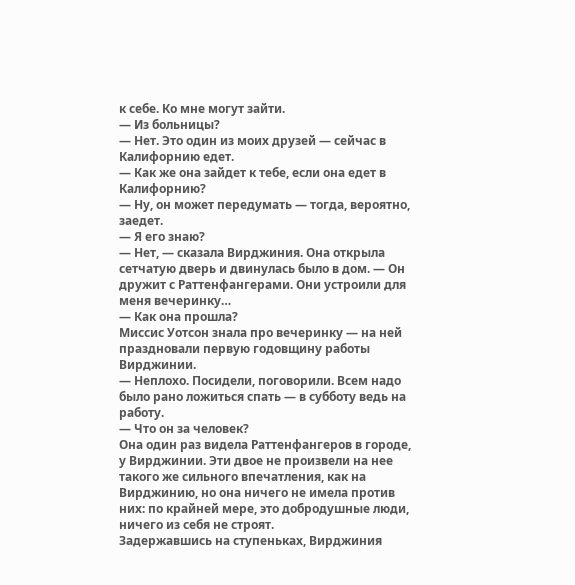к себе. Ко мне могут зайти.
— Из больницы?
— Нет. Это один из моих друзей — сейчас в Калифорнию едет.
— Как же она зайдет к тебе, если она едет в Калифорнию?
— Ну, он может передумать — тогда, вероятно, заедет.
— Я его знаю?
— Нет, — сказала Вирджиния. Она открыла сетчатую дверь и двинулась было в дом. — Он дружит с Раттенфангерами. Они устроили для меня вечеринку…
— Как она прошла?
Миссис Уотсон знала про вечеринку — на ней праздновали первую годовщину работы Вирджинии.
— Неплохо. Посидели, поговорили. Всем надо было рано ложиться спать — в субботу ведь на работу.
— Что он за человек?
Она один раз видела Раттенфангеров в городе, у Вирджинии. Эти двое не произвели на нее такого же сильного впечатления, как на Вирджинию, но она ничего не имела против них: по крайней мере, это добродушные люди, ничего из себя не строят.
Задержавшись на ступеньках, Вирджиния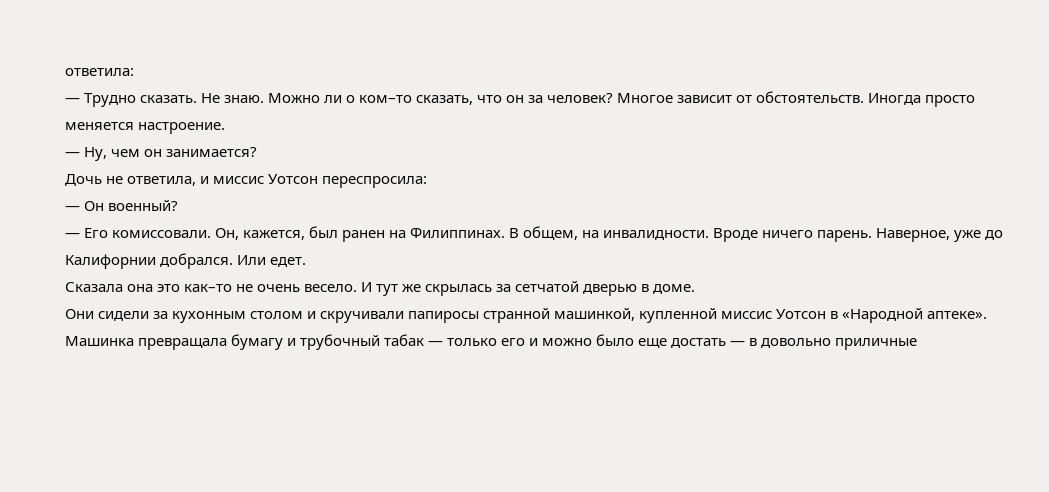ответила:
— Трудно сказать. Не знаю. Можно ли о ком–то сказать, что он за человек? Многое зависит от обстоятельств. Иногда просто меняется настроение.
— Ну, чем он занимается?
Дочь не ответила, и миссис Уотсон переспросила:
— Он военный?
— Его комиссовали. Он, кажется, был ранен на Филиппинах. В общем, на инвалидности. Вроде ничего парень. Наверное, уже до Калифорнии добрался. Или едет.
Сказала она это как–то не очень весело. И тут же скрылась за сетчатой дверью в доме.
Они сидели за кухонным столом и скручивали папиросы странной машинкой, купленной миссис Уотсон в «Народной аптеке». Машинка превращала бумагу и трубочный табак — только его и можно было еще достать — в довольно приличные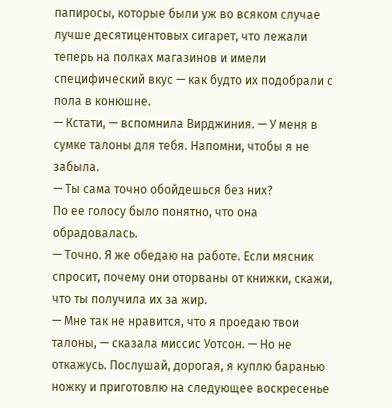папиросы, которые были уж во всяком случае лучше десятицентовых сигарет, что лежали теперь на полках магазинов и имели специфический вкус — как будто их подобрали с пола в конюшне.
— Кстати, — вспомнила Вирджиния. — У меня в сумке талоны для тебя. Напомни, чтобы я не забыла.
— Ты сама точно обойдешься без них?
По ее голосу было понятно, что она обрадовалась.
— Точно. Я же обедаю на работе. Если мясник спросит, почему они оторваны от книжки, скажи, что ты получила их за жир.
— Мне так не нравится, что я проедаю твои талоны, — сказала миссис Уотсон. — Но не откажусь. Послушай, дорогая, я куплю баранью ножку и приготовлю на следующее воскресенье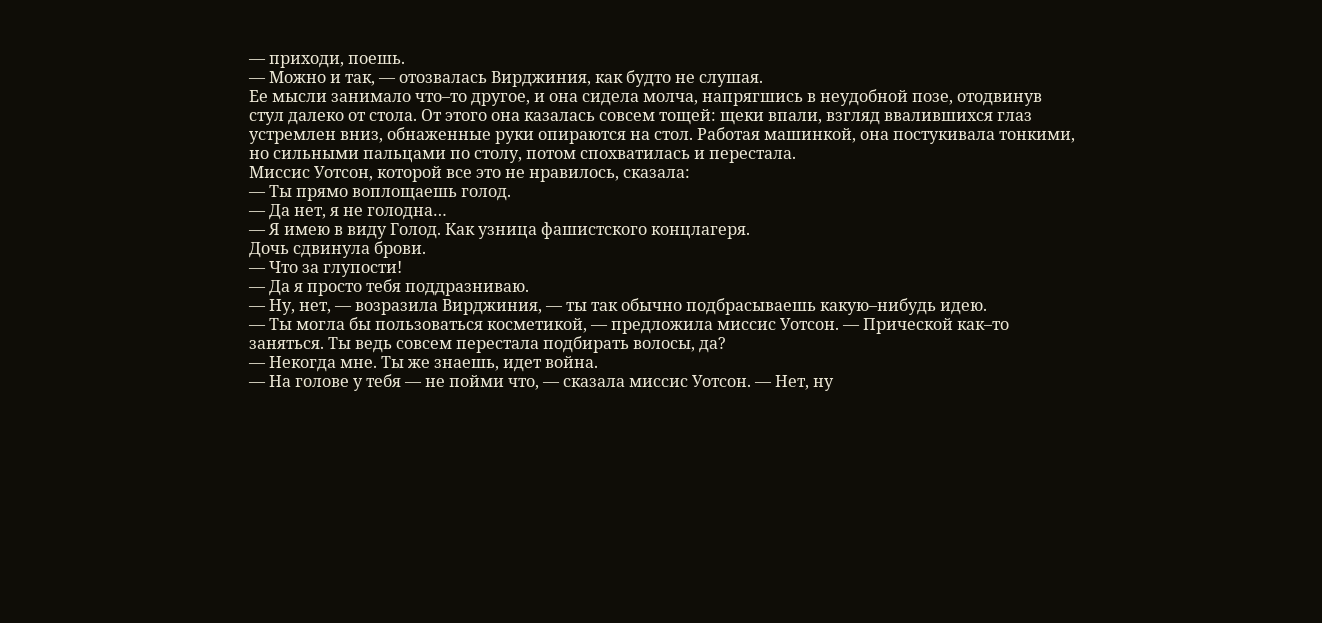— приходи, поешь.
— Можно и так, — отозвалась Вирджиния, как будто не слушая.
Ее мысли занимало что–то другое, и она сидела молча, напрягшись в неудобной позе, отодвинув стул далеко от стола. От этого она казалась совсем тощей: щеки впали, взгляд ввалившихся глаз устремлен вниз, обнаженные руки опираются на стол. Работая машинкой, она постукивала тонкими, но сильными пальцами по столу, потом спохватилась и перестала.
Миссис Уотсон, которой все это не нравилось, сказала:
— Ты прямо воплощаешь голод.
— Да нет, я не голодна…
— Я имею в виду Голод. Как узница фашистского концлагеря.
Дочь сдвинула брови.
— Что за глупости!
— Да я просто тебя поддразниваю.
— Ну, нет, — возразила Вирджиния, — ты так обычно подбрасываешь какую–нибудь идею.
— Ты могла бы пользоваться косметикой, — предложила миссис Уотсон. — Прической как–то заняться. Ты ведь совсем перестала подбирать волосы, да?
— Некогда мне. Ты же знаешь, идет война.
— На голове у тебя — не пойми что, — сказала миссис Уотсон. — Нет, ну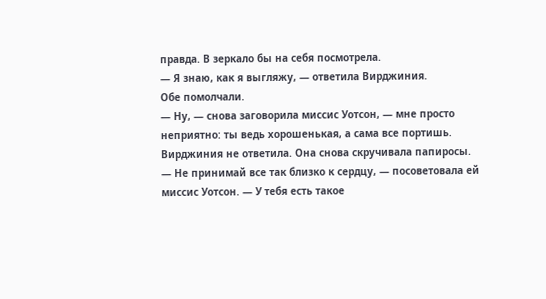правда. В зеркало бы на себя посмотрела.
— Я знаю, как я выгляжу, — ответила Вирджиния.
Обе помолчали.
— Ну, — снова заговорила миссис Уотсон, — мне просто неприятно: ты ведь хорошенькая, а сама все портишь.
Вирджиния не ответила. Она снова скручивала папиросы.
— Не принимай все так близко к сердцу, — посоветовала ей миссис Уотсон. — У тебя есть такое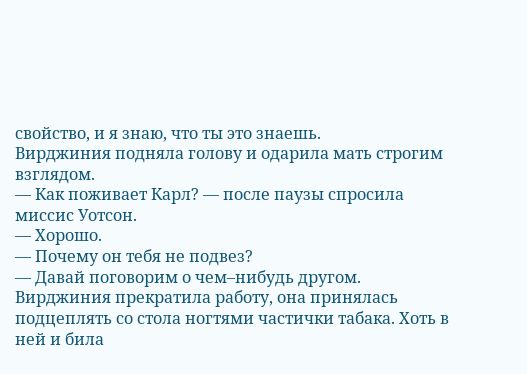свойство, и я знаю, что ты это знаешь.
Вирджиния подняла голову и одарила мать строгим взглядом.
— Как поживает Карл? — после паузы спросила миссис Уотсон.
— Хорошо.
— Почему он тебя не подвез?
— Давай поговорим о чем–нибудь другом.
Вирджиния прекратила работу, она принялась подцеплять со стола ногтями частички табака. Хоть в ней и била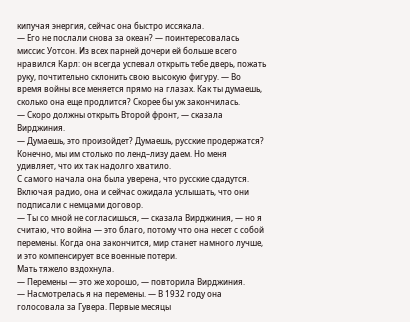кипучая энергия, сейчас она быстро иссякала.
— Его не послали снова за океан? — поинтересовалась миссис Уотсон. Из всех парней дочери ей больше всего нравился Карл: он всегда успевал открыть тебе дверь, пожать руку, почтительно склонить свою высокую фигуру. — Во время войны все меняется прямо на глазах. Как ты думаешь, сколько она еще продлится? Скорее бы уж закончилась.
— Скоро должны открыть Второй фронт, — сказала Вирджиния.
— Думаешь, это произойдет? Думаешь, русские продержатся? Конечно, мы им столько по ленд–лизу даем. Но меня удивляет, что их так надолго хватило.
С самого начала она была уверена, что русские сдадутся. Включая радио, она и сейчас ожидала услышать, что они подписали с немцами договор.
— Ты со мной не согласишься, — сказала Вирджиния, — но я считаю, что война — это благо, потому что она несет с собой перемены. Когда она закончится, мир станет намного лучше, и это компенсирует все военные потери.
Мать тяжело вздохнула.
— Перемены — это же хорошо, — повторила Вирджиния.
— Насмотрелась я на перемены. — В 1932 году она голосовала за Гувера. Первые месяцы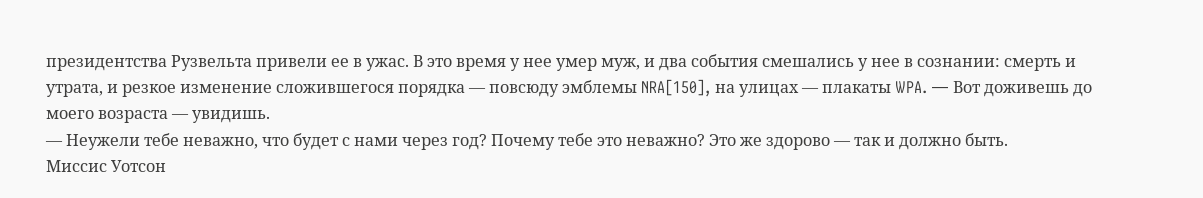президентства Рузвельта привели ее в ужас. В это время у нее умер муж, и два события смешались у нее в сознании: смерть и утрата, и резкое изменение сложившегося порядка — повсюду эмблемы NRA[150], на улицах — плакаты WPA. — Вот доживешь до моего возраста — увидишь.
— Неужели тебе неважно, что будет с нами через год? Почему тебе это неважно? Это же здорово — так и должно быть.
Миссис Уотсон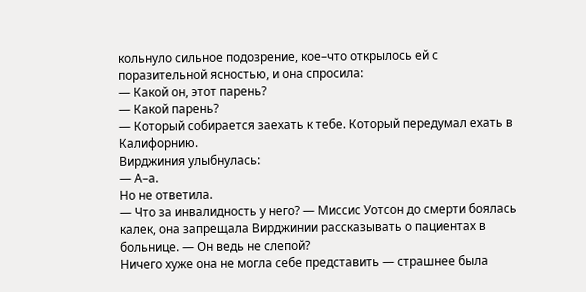кольнуло сильное подозрение, кое–что открылось ей с поразительной ясностью, и она спросила:
— Какой он, этот парень?
— Какой парень?
— Который собирается заехать к тебе. Который передумал ехать в Калифорнию.
Вирджиния улыбнулась:
— А–а.
Но не ответила.
— Что за инвалидность у него? — Миссис Уотсон до смерти боялась калек, она запрещала Вирджинии рассказывать о пациентах в больнице. — Он ведь не слепой?
Ничего хуже она не могла себе представить — страшнее была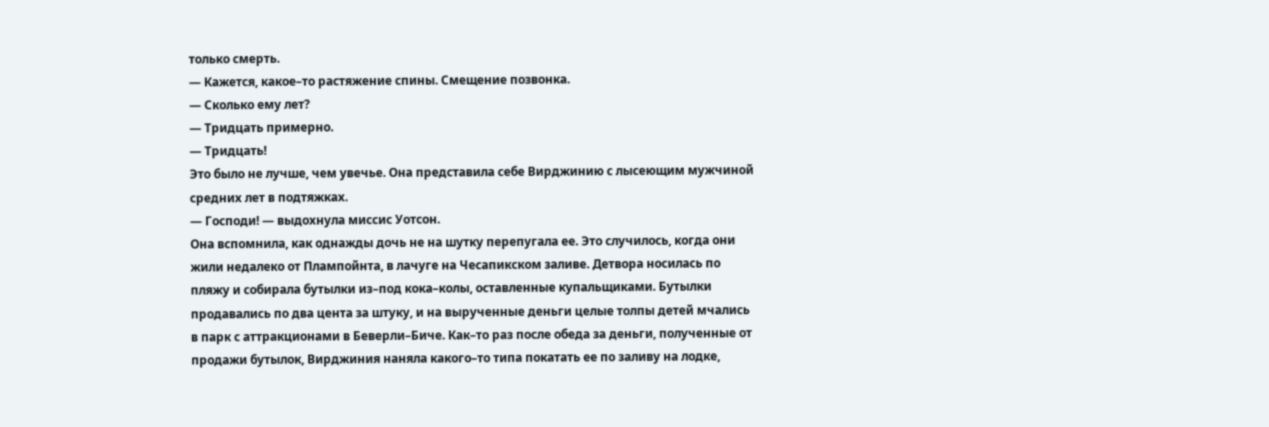только смерть.
— Кажется, какое–то растяжение спины. Смещение позвонка.
— Сколько ему лет?
— Тридцать примерно.
— Тридцать!
Это было не лучше, чем увечье. Она представила себе Вирджинию с лысеющим мужчиной средних лет в подтяжках.
— Господи! — выдохнула миссис Уотсон.
Она вспомнила, как однажды дочь не на шутку перепугала ее. Это случилось, когда они жили недалеко от Плампойнта, в лачуге на Чесапикском заливе. Детвора носилась по пляжу и собирала бутылки из–под кока–колы, оставленные купальщиками. Бутылки продавались по два цента за штуку, и на вырученные деньги целые толпы детей мчались в парк с аттракционами в Беверли–Биче. Как–то раз после обеда за деньги, полученные от продажи бутылок, Вирджиния наняла какого–то типа покатать ее по заливу на лодке,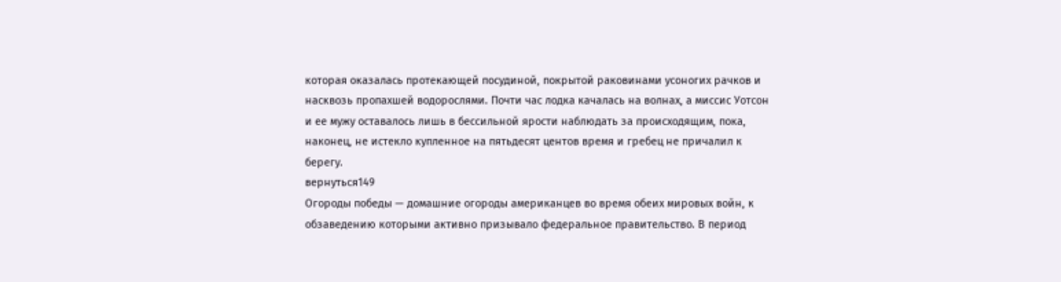которая оказалась протекающей посудиной, покрытой раковинами усоногих рачков и насквозь пропахшей водорослями. Почти час лодка качалась на волнах, а миссис Уотсон и ее мужу оставалось лишь в бессильной ярости наблюдать за происходящим, пока, наконец, не истекло купленное на пятьдесят центов время и гребец не причалил к берегу.
вернуться149
Огороды победы — домашние огороды американцев во время обеих мировых войн, к обзаведению которыми активно призывало федеральное правительство. В период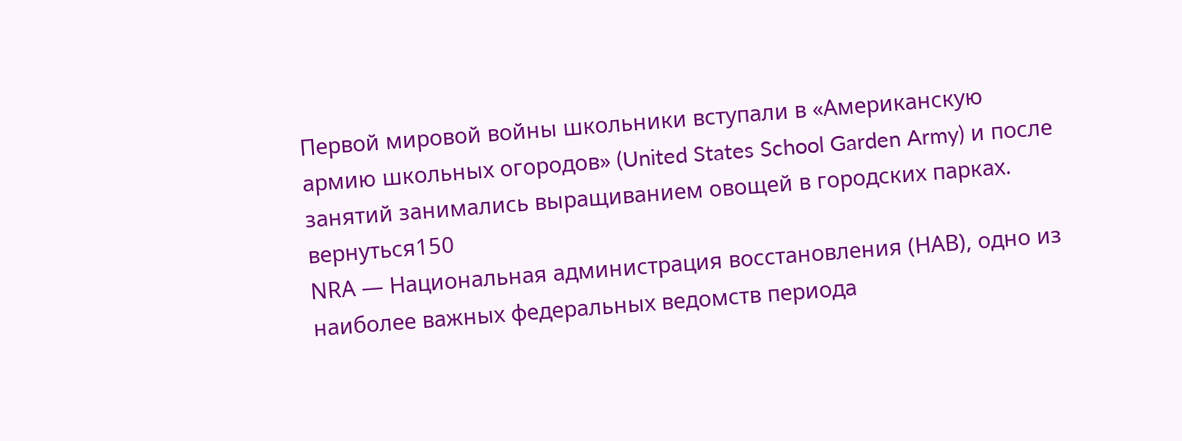Первой мировой войны школьники вступали в «Американскую армию школьных огородов» (United States School Garden Army) и после занятий занимались выращиванием овощей в городских парках.
вернуться150
NRА — Национальная администрация восстановления (НАВ), одно из наиболее важных федеральных ведомств периода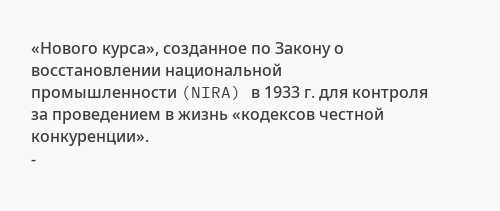«Нового курса», созданное по Закону о восстановлении национальной промышленности (NIRA) в 1933 г. для контроля за проведением в жизнь «кодексов честной конкуренции».
-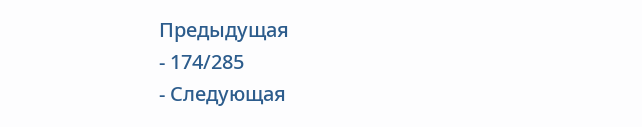Предыдущая
- 174/285
- Следующая